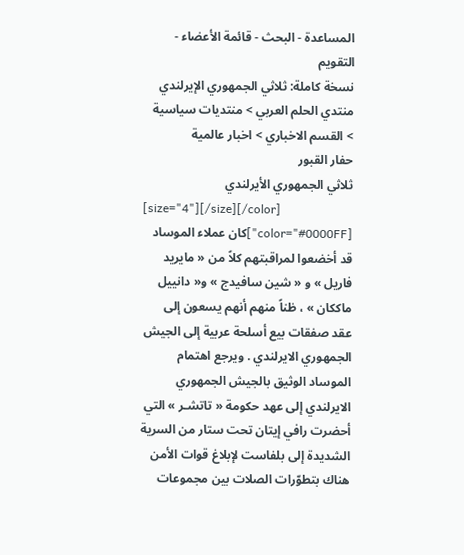المساعدة - البحث - قائمة الأعضاء - التقويم
نسخة كاملة: ثلاثي الجمهوري الإيرلندي
منتدي الحلم العربي > منتديات سياسية > القسم الاخباري > اخبار عالمية
حفار القبور
ثلاثي الجمهوري الأيرلندي
[size="4"][/size][/color]
[color="#0000FF"]كان عملاء الموساد قد أخضعوا لمراقبتهم كلاً من « مايريد فاريل » و « شين سافيدج » و« دانييل ماككان » ، ظناً منهم أنهم يسعون إلى عقد صفقات بيع أسلحة عربية إلى الجيش الجمهوري الايرلندي . ويرجع اهتمام الموساد الوثيق بالجيش الجمهوري الايرلندي إلى عهد حكومة « تاتشـر » التي أحضرت رافي إيتان تحت ستار من السرية الشديدة إلى بلفاست لإبلاغ قوات الأمن هناك بتطوّرات الصلات بين مجموعات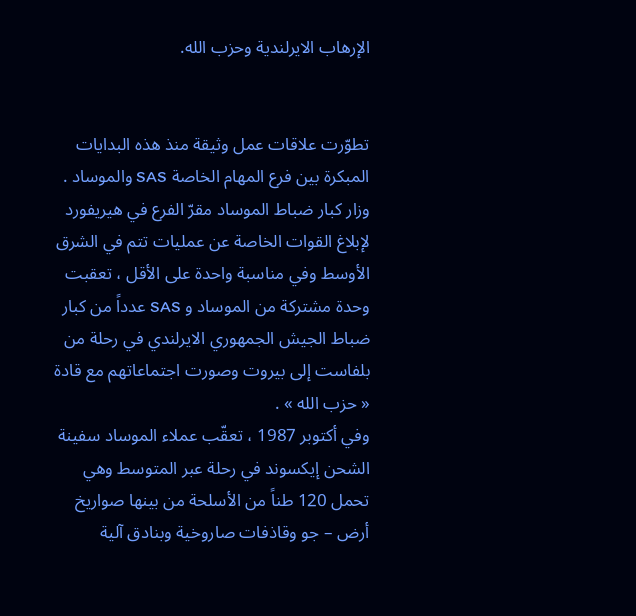الإرهاب الايرلندية وحزب الله.


تطوّرت علاقات عمل وثيقة منذ هذه البدايات المبكرة بين فرع المهام الخاصة SAS والموساد . وزار كبار ضباط الموساد مقرّ الفرع في هيريفورد لإبلاغ القوات الخاصة عن عمليات تتم في الشرق الأوسط وفي مناسبة واحدة على الأقل ، تعقبت وحدة مشتركة من الموساد و SAS عدداً من كبار ضباط الجيش الجمهوري الايرلندي في رحلة من بلفاست إلى بيروت وصورت اجتماعاتهم مع قادة « حزب الله » .
وفي أكتوبر 1987 ، تعقّب عملاء الموساد سفينة الشحن إيكسوند في رحلة عبر المتوسط وهي تحمل 120 طناً من الأسلحة من بينها صواريخ أرض – جو وقاذفات صاروخية وبنادق آلية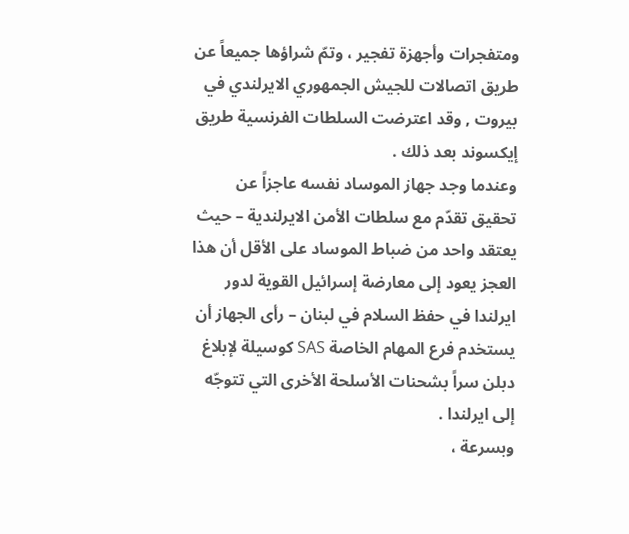ومتفجرات وأجهزة تفجير ، وتمّ شراؤها جميعاً عن طريق اتصالات للجيش الجمهوري الايرلندي في بيروت , وقد اعترضت السلطات الفرنسية طريق إيكسوند بعد ذلك .
وعندما وجد جهاز الموساد نفسه عاجزاً عن تحقيق تقدّم مع سلطات الأمن الايرلندية – حيث يعتقد واحد من ضباط الموساد على الأقل أن هذا العجز يعود إلى معارضة إسرائيل القوية لدور ايرلندا في حفظ السلام في لبنان – رأى الجهاز أن يستخدم فرع المهام الخاصة SAS كوسيلة لإبلاغ دبلن سراً بشحنات الأسلحة الأخرى التي تتوجّه إلى ايرلندا .
وبسرعة ،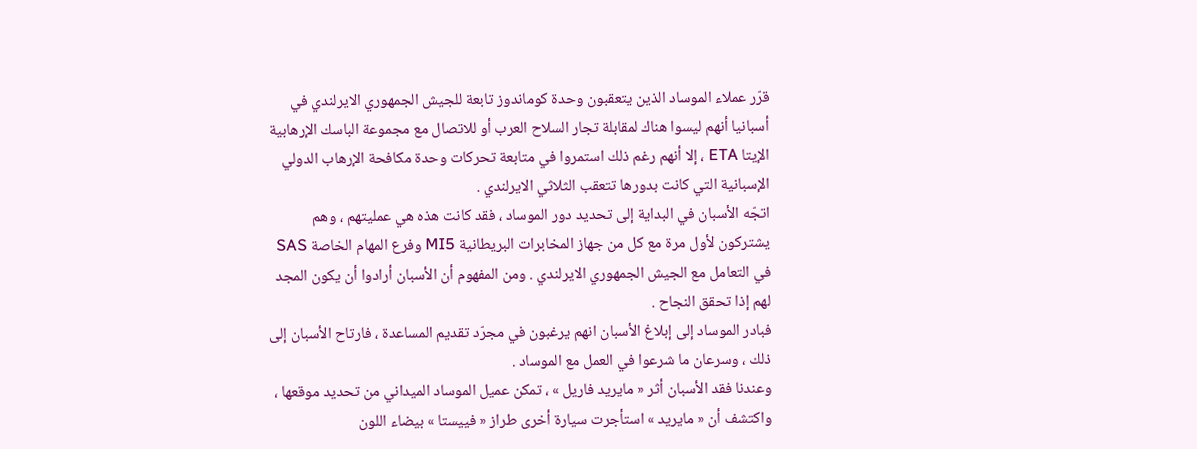قرّر عملاء الموساد الذين يتعقبون وحدة كوماندوز تابعة للجيش الجمهوري الايرلندي في أسبانيا أنهم ليسوا هناك لمقابلة تجار السلاح العرب أو للاتصال مع مجموعة الباسك الإرهابية الإيتا ETA ، إلا أنهم رغم ذلك استمروا في متابعة تحركات وحدة مكافحة الإرهاب الدولي الإسبانية التي كانت بدورها تتعقب الثلاثي الايرلندي .
اتجّه الأسبان في البداية إلى تحديد دور الموساد ، فقد كانت هذه هي عمليتهم ، وهم يشتركون لأول مرة مع كل من جهاز المخابرات البريطانية MI5 وفرع المهام الخاصة SAS في التعامل مع الجيش الجمهوري الايرلندي . ومن المفهوم أن الأسبان أرادوا أن يكون المجد لهم إذا تحقق النجاح .
فبادر الموساد إلى إبلاغ الأسبان انهم يرغبون في مجرّد تقديم المساعدة ، فارتاح الأسبان إلى ذلك ، وسرعان ما شرعوا في العمل مع الموساد .
وعندنا فقد الأسبان أثر « مايريد فاريل » ، تمكن عميل الموساد الميداني من تحديد موقعها ، واكتشف أن « مايريد » استأجرت سيارة أخرى طراز « فييستا » بيضاء اللون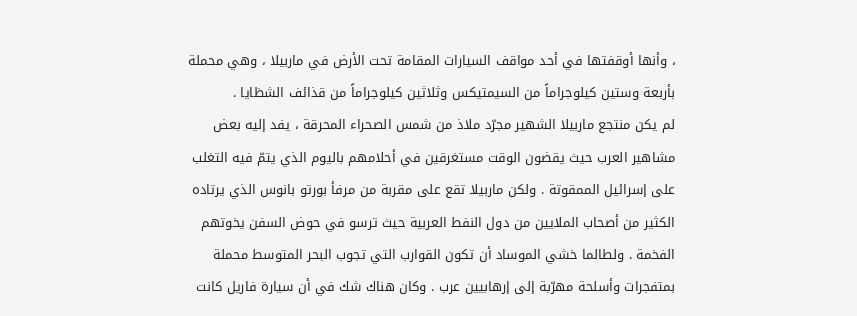، وأنها أوقفتها في أحد مواقف السيارات المقامة تحت الأرض في ماربيلا ، وهي محملة بأربعة وستين كيلوجراماً من السيمتيكس وثلاثين كيلوجراماً من قذائف الشظايا .
لم يكن منتجع ماربيلا الشهير مجرّد ملاذ من شمس الصحراء المحرقة ، يفد إليه بعض مشاهير العرب حيث يقضون الوقت مستغرقين في أحلامهم باليوم الذي يتمّ فيه التغلب على إسرائيل الممقوتة . ولكن ماربيلا تقع على مقربة من مرفأ بورتو بانوس الذي يرتاده الكثير من أصحاب الملايين من دول النفط العربية حيث ترسو في حوض السفن يخوتهم الفخمة . ولطالما خشي الموساد أن تكون القوارب التي تجوب البحر المتوسط محملة بمتفجرات وأسلحة مهرّبة إلى إرهابيين عرب . وكان هناك شك في أن سيارة فاريل كانت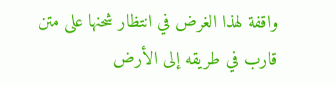واقفة لهذا الغرض في انتظار شحنها على متن قارب في طريقه إلى الأرض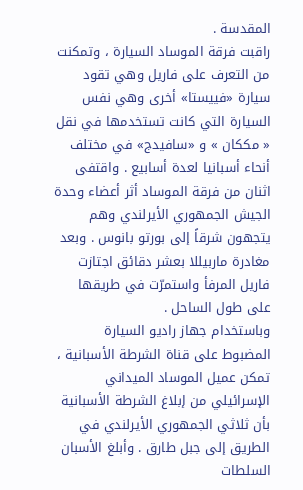المقدسة .
راقبت فرقة الموساد السيارة ، وتمكنت من التعرف على فاريل وهي تقود سيارة «فييستا» أخرى وهي نفس السيارة التي كانت تستخدمها في نقل « مككان » و «سافيدج» في مختلف أنحاء أسبانيا لعدة أسابيع . واقتفى اثنان من فرقة الموساد أثر أعضاء وحدة الجيش الجمهوري الأيرلندي وهم يتجهون شرقاً إلى بورتو بانوس . وبعد مغادرة ماربيللا بعشر دقائق اجتازت فاريل المرفأ واستمرّت في طريقها على طول الساحل .
وباستخدام جهاز راديو السيارة المضبوط على قناة الشرطة الأسبانية ، تمكن عميل الموساد الميداني الإسرائيلي من إبلاغ الشرطة الأسبانية بأن ثلاثي الجمهوري الأيرلندي في الطريق إلى جبل طارق . وأبلغ الأسبان السلطات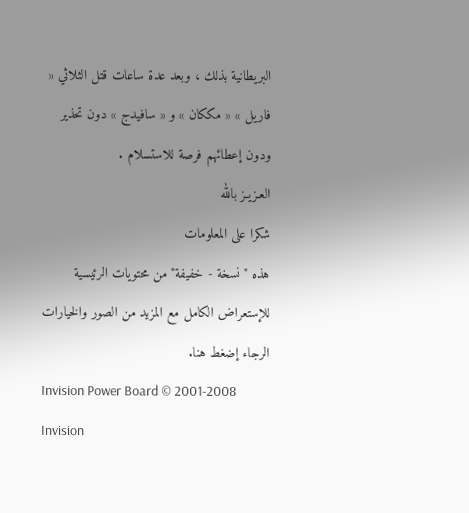البريطانية بذلك ، وبعد عدة ساعات قتل الثلاثي « فاريل » « مككان » و « سافيدج » دون تحذير ودون إعطائهم فرصة للاستسلام .
العـزيـز بالله
شكرا على المعلومات
هذه "نسخة - خفيفة" من محتويات الرئيسية للإستعراض الكامل مع المزيد من الصور والخيارات الرجاء إضغط هنا.
Invision Power Board © 2001-2008 Invision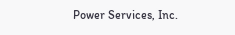Power Services, Inc.